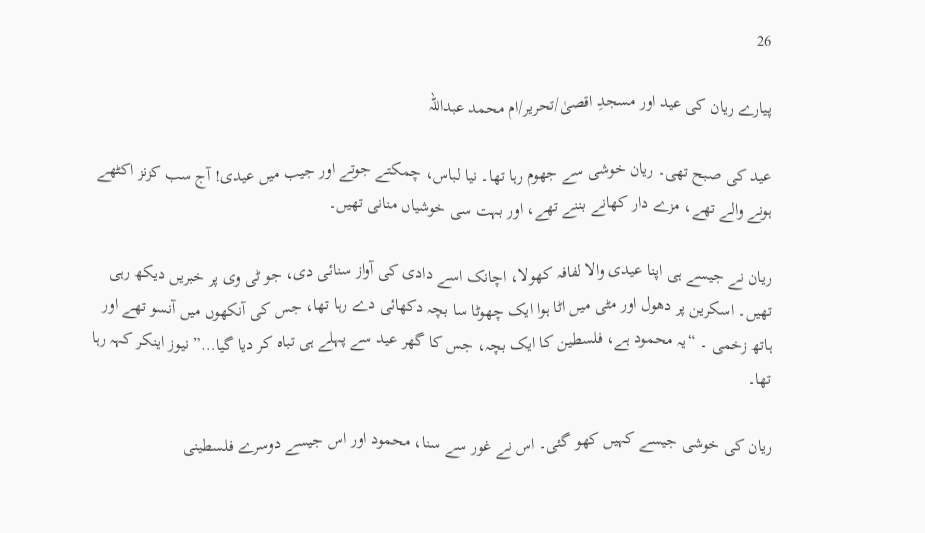26

پیارے ریان کی عید اور مسجدِ اقصیٰ/تحریر/ام محمد عبداللہ

عید کی صبح تھی۔ ریان خوشی سے جھوم رہا تھا۔ نیا لباس، چمکتے جوتے اور جیب میں عیدی! آج سب کزنز اکٹھے ہونے والے تھے، مزے دار کھانے بننے تھے، اور بہت سی خوشیاں منانی تھیں۔

ریان نے جیسے ہی اپنا عیدی والا لفافہ کھولا، اچانک اسے دادی کی آواز سنائی دی، جو ٹی وی پر خبریں دیکھ رہی تھیں۔ اسکرین پر دھول اور مٹی میں اٹا ہوا ایک چھوٹا سا بچہ دکھائی دے رہا تھا، جس کی آنکھوں میں آنسو تھے اور ہاتھ زخمی ۔ “یہ محمود ہے، فلسطین کا ایک بچہ، جس کا گھر عید سے پہلے ہی تباہ کر دیا گیا…” نیوز اینکر کہہ رہا تھا۔

ریان کی خوشی جیسے کہیں کھو گئی۔ اس نے غور سے سنا، محمود اور اس جیسے دوسرے فلسطینی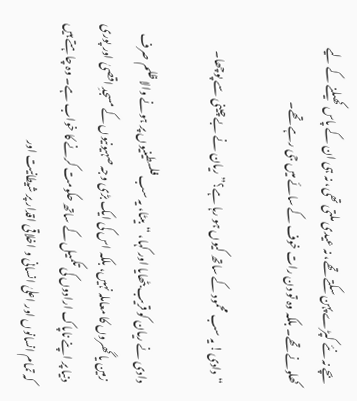بچے نہ نئے کپڑے پہن سکتے تھے، نہ عیدی ملتی تھی، نہ ہی ان کے پاس کھیلنے کے لیے کھلونے تھے۔ بلکہ وہ تو دن رات خوف کے سائے میں جی رہے تھے۔

“دادی! یہ سب محمود کے ساتھ کیوں ہو رہا ہے؟” ریان نے بے چینی سے پوچھا۔

دادی نے ریان کو قریب بٹھایا اور کہا، “بیٹا، یہ سب فلسطینیوں پر ہونے والا ظلم صرف زمین یا گھروں کا معاملہ نہیں، بلکہ اس کی ایک بڑی وجہ صہیونیوں کے مسجدِ اقصیٰ اور پوری دنیا پر اپنے ناپاک ارادوں کی تکمیل کے ساتھ حکومت کرنے کا خواب ہے۔ وہ چاہتے ہیں کہ تمام انسانوں اور اعلیٰ انسانی و اخلاقی اقدار پر شیطانیت اور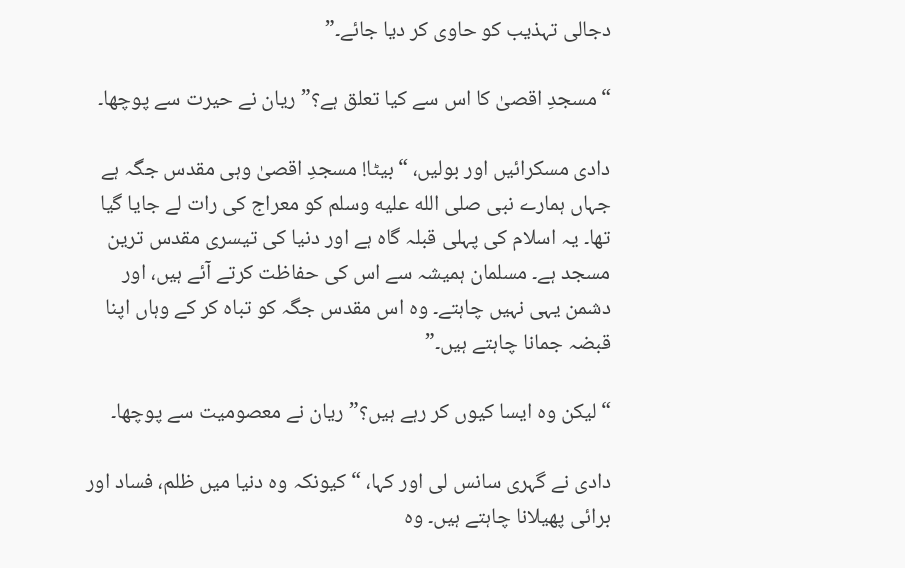دجالی تہذیب کو حاوی کر دیا جائے۔”

“مسجدِ اقصیٰ کا اس سے کیا تعلق ہے؟” ریان نے حیرت سے پوچھا۔

دادی مسکرائیں اور بولیں، “بیٹا! مسجدِ اقصیٰ وہی مقدس جگہ ہے جہاں ہمارے نبی صلى الله عليه وسلم کو معراج کی رات لے جایا گیا تھا۔ یہ اسلام کی پہلی قبلہ گاہ ہے اور دنیا کی تیسری مقدس ترین مسجد ہے۔ مسلمان ہمیشہ سے اس کی حفاظت کرتے آئے ہیں، اور دشمن یہی نہیں چاہتے۔ وہ اس مقدس جگہ کو تباہ کر کے وہاں اپنا قبضہ جمانا چاہتے ہیں۔”

“لیکن وہ ایسا کیوں کر رہے ہیں؟” ریان نے معصومیت سے پوچھا۔

دادی نے گہری سانس لی اور کہا، “کیونکہ وہ دنیا میں ظلم، فساد اور برائی پھیلانا چاہتے ہیں۔ وہ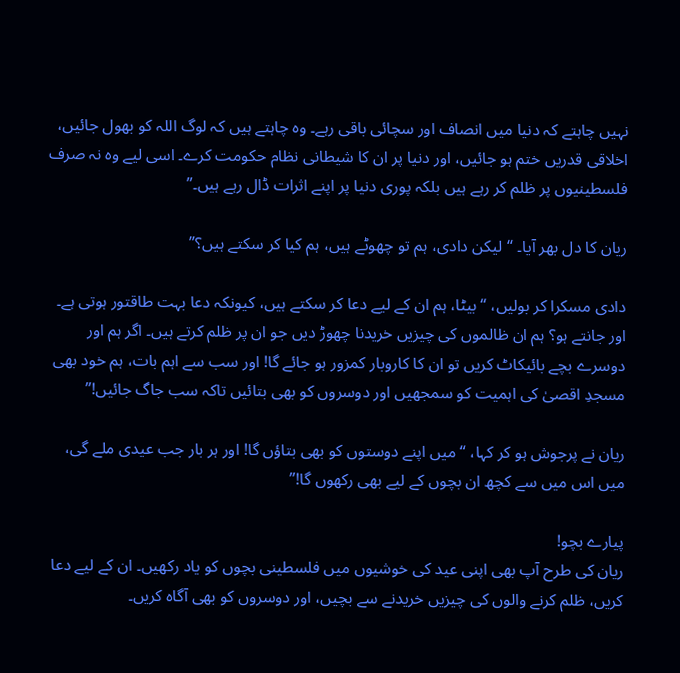نہیں چاہتے کہ دنیا میں انصاف اور سچائی باقی رہے۔ وہ چاہتے ہیں کہ لوگ اللہ کو بھول جائیں، اخلاقی قدریں ختم ہو جائیں، اور دنیا پر ان کا شیطانی نظام حکومت کرے۔ اسی لیے وہ نہ صرف فلسطینیوں پر ظلم کر رہے ہیں بلکہ پوری دنیا پر اپنے اثرات ڈال رہے ہیں۔”

ریان کا دل بھر آیا۔ “لیکن دادی، ہم تو چھوٹے ہیں، ہم کیا کر سکتے ہیں؟”

دادی مسکرا کر بولیں، “بیٹا، ہم ان کے لیے دعا کر سکتے ہیں، کیونکہ دعا بہت طاقتور ہوتی ہے۔ اور جانتے ہو؟ ہم ان ظالموں کی چیزیں خریدنا چھوڑ دیں جو ان پر ظلم کرتے ہیں۔ اگر ہم اور دوسرے بچے بائیکاٹ کریں تو ان کا کاروبار کمزور ہو جائے گا! اور سب سے اہم بات، ہم خود بھی مسجدِ اقصیٰ کی اہمیت کو سمجھیں اور دوسروں کو بھی بتائیں تاکہ سب جاگ جائیں!”

ریان نے پرجوش ہو کر کہا، “میں اپنے دوستوں کو بھی بتاؤں گا! اور ہر بار جب عیدی ملے گی، میں اس میں سے کچھ ان بچوں کے لیے بھی رکھوں گا!”

پیارے بچو!
ریان کی طرح آپ بھی اپنی عید کی خوشیوں میں فلسطینی بچوں کو یاد رکھیں۔ ان کے لیے دعا کریں، ظلم کرنے والوں کی چیزیں خریدنے سے بچیں، اور دوسروں کو بھی آگاہ کریں۔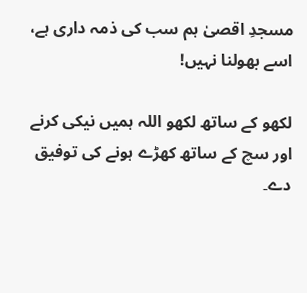مسجدِ اقصیٰ ہم سب کی ذمہ داری ہے، اسے بھولنا نہیں!

لکھو کے ساتھ لکھو اللہ ہمیں نیکی کرنے اور سچ کے ساتھ کھڑے ہونے کی توفیق دے۔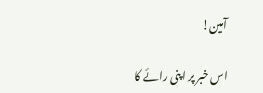آمین!

اس خبر پر اپنی رائے کا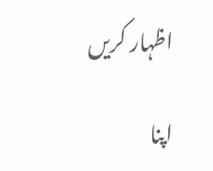اظہار کریں

اپنا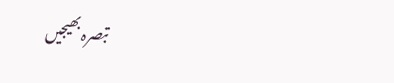تبصرہ بھیجیں